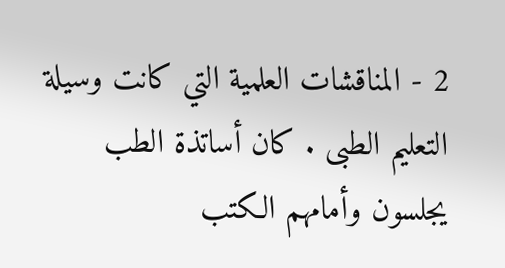2 - المناقشات العلمية التي كانت وسيلة التعليم الطبى . كان أساتذة الطب يجلسون وأمامهم الكتب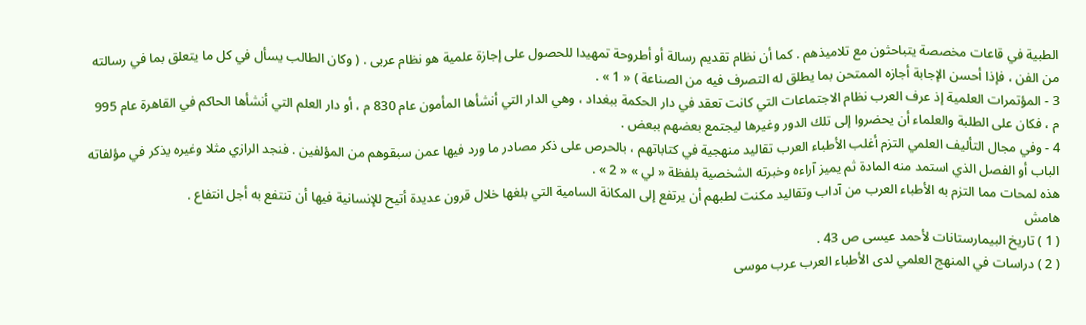الطبية في قاعات مخصصة يتباحثون مع تلاميذهم . كما أن نظام تقديم رسالة أو أطروحة تمهيدا للحصول على إجازة علمية هو نظام عربى . ( وكان الطالب يسأل في كل ما يتعلق بما في رسالته من الفن ، فإذا أحسن الإجابة أجازه الممتحن بما يطلق له التصرف فيه من الصناعة ) « 1 » .
3 - المؤتمرات العلمية إذ عرف العرب نظام الاجتماعات التي كانت تعقد في دار الحكمة ببغداد ، وهي الدار التي أنشأها المأمون عام 830 م ، أو دار العلم التي أنشأها الحاكم في القاهرة عام 995 م ، فكان على الطلبة والعلماء أن يحضروا إلى تلك الدور وغيرها ليجتمع بعضهم ببعض .
4 - وفي مجال التأليف العلمي التزم أغلب الأطباء العرب تقاليد منهجية في كتاباتهم ، بالحرص على ذكر مصادر ما ورد فيها عمن سبقوهم من المؤلفين . فنجد الرازي مثلا وغيره يذكر في مؤلفاته الباب أو الفصل الذي استمد منه المادة ثم يميز آراءه وخبرته الشخصية بلفظة « لي » « 2 » .
هذه لمحات مما التزم به الأطباء العرب من آداب وتقاليد مكنت لطبهم أن يرتفع إلى المكانة السامية التي بلغها خلال قرون عديدة أتيح للإنسانية فيها أن تنتفع به أجل انتفاع .
هامش
( 1 ) تاريخ البيمارستانات لأحمد عيسى ص 43 .
( 2 ) دراسات في المنهج العلمي لدى الأطباء العرب عرب موسى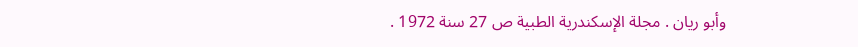وأبو ريان . مجلة الإسكندرية الطبية ص 27 سنة 1972 .